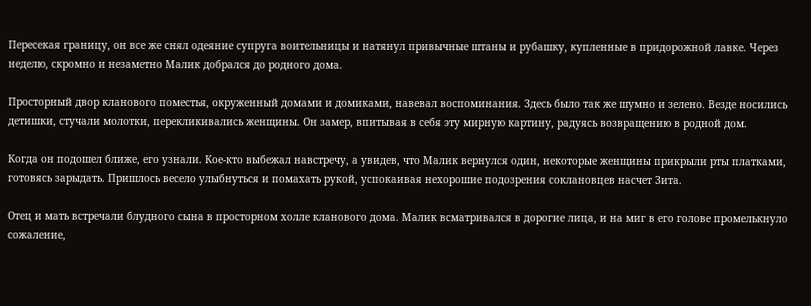Пересекая границу, он все же снял одеяние супруга воительницы и натянул привычные штаны и рубашку, купленные в придорожной лавке. Через неделю, скромно и незаметно Малик добрался до родного дома.

Просторный двор кланового поместья, окруженный домами и домиками, навевал воспоминания. Здесь было так же шумно и зелено. Везде носились детишки, стучали молотки, перекликивались женщины. Он замер, впитывая в себя эту мирную картину, радуясь возвращению в родной дом.

Когда он подошел ближе, его узнали. Кое-кто выбежал навстречу, а увидев, что Малик вернулся один, некоторые женщины прикрыли рты платками, готовясь зарыдать. Пришлось весело улыбнуться и помахать рукой, успокаивая нехорошие подозрения соклановцев насчет Зита.

Отец и мать встречали блудного сына в просторном холле кланового дома. Малик всматривался в дорогие лица, и на миг в его голове промелькнуло сожаление,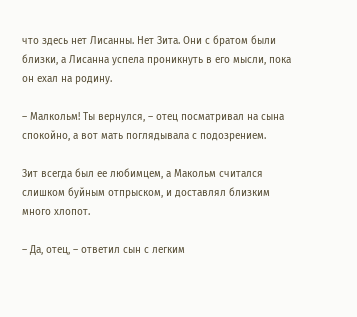что здесь нет Лисанны. Нет Зита. Они с братом были близки, а Лисанна успела проникнуть в его мысли, пока он ехал на родину.

– Малкольм! Ты вернулся, – отец посматривал на сына спокойно, а вот мать поглядывала с подозрением.

Зит всегда был ее любимцем, а Макольм считался слишком буйным отпрыском, и доставлял близким много хлопот.

– Да, отец, – ответил сын с легким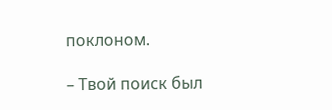поклоном.

– Твой поиск был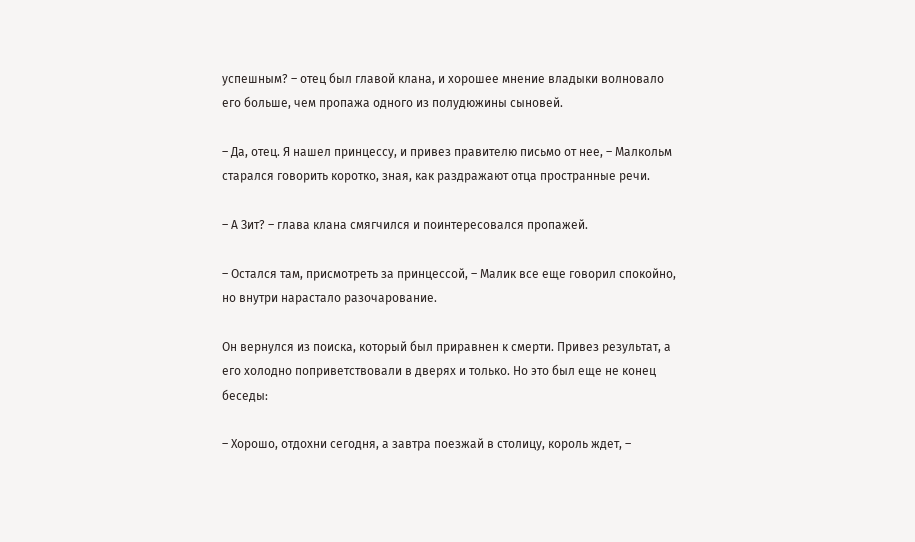успешным? – отец был главой клана, и хорошее мнение владыки волновало его больше, чем пропажа одного из полудюжины сыновей.

– Да, отец. Я нашел принцессу, и привез правителю письмо от нее, – Малкольм старался говорить коротко, зная, как раздражают отца пространные речи.

– А Зит? – глава клана смягчился и поинтересовался пропажей.

– Остался там, присмотреть за принцессой, – Малик все еще говорил спокойно, но внутри нарастало разочарование.

Он вернулся из поиска, который был приравнен к смерти. Привез результат, а его холодно поприветствовали в дверях и только. Но это был еще не конец беседы:

– Хорошо, отдохни сегодня, а завтра поезжай в столицу, король ждет, –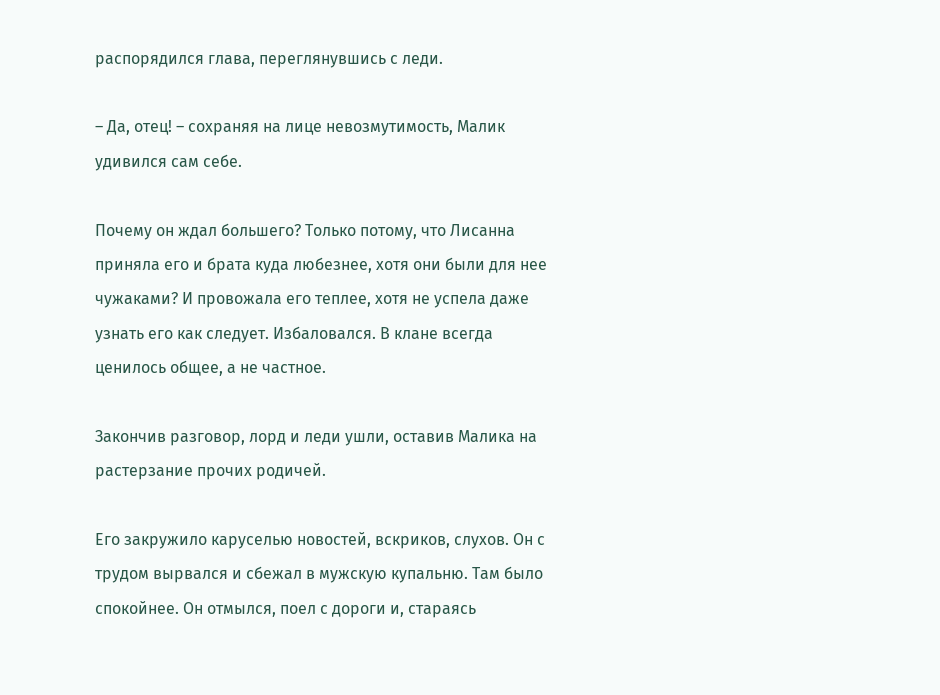распорядился глава, переглянувшись с леди.

– Да, отец! – сохраняя на лице невозмутимость, Малик удивился сам себе.

Почему он ждал большего? Только потому, что Лисанна приняла его и брата куда любезнее, хотя они были для нее чужаками? И провожала его теплее, хотя не успела даже узнать его как следует. Избаловался. В клане всегда ценилось общее, а не частное.

Закончив разговор, лорд и леди ушли, оставив Малика на растерзание прочих родичей.

Его закружило каруселью новостей, вскриков, слухов. Он с трудом вырвался и сбежал в мужскую купальню. Там было спокойнее. Он отмылся, поел с дороги и, стараясь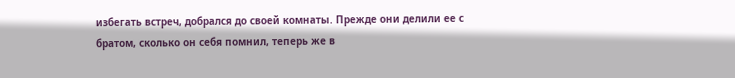избегать встреч, добрался до своей комнаты. Прежде они делили ее с братом, сколько он себя помнил, теперь же в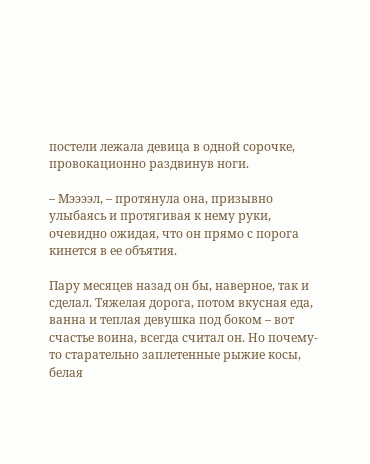постели лежала девица в одной сорочке, провокационно раздвинув ноги.

– Мээээл, – протянула она, призывно улыбаясь и протягивая к нему руки, очевидно ожидая, что он прямо с порога кинется в ее объятия.

Пару месяцев назад он бы, наверное, так и сделал. Тяжелая дорога, потом вкусная еда, ванна и теплая девушка под боком – вот счастье воина, всегда считал он. Но почему-то старательно заплетенные рыжие косы, белая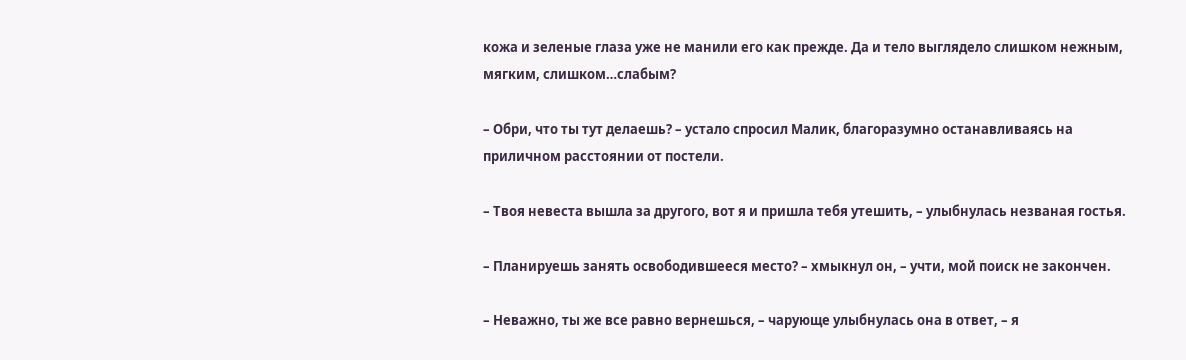кожа и зеленые глаза уже не манили его как прежде. Да и тело выглядело слишком нежным, мягким, слишком…слабым?

– Обри, что ты тут делаешь? – устало спросил Малик, благоразумно останавливаясь на приличном расстоянии от постели.

– Твоя невеста вышла за другого, вот я и пришла тебя утешить, – улыбнулась незваная гостья.

– Планируешь занять освободившееся место? – хмыкнул он, – учти, мой поиск не закончен.

– Неважно, ты же все равно вернешься, – чарующе улыбнулась она в ответ, – я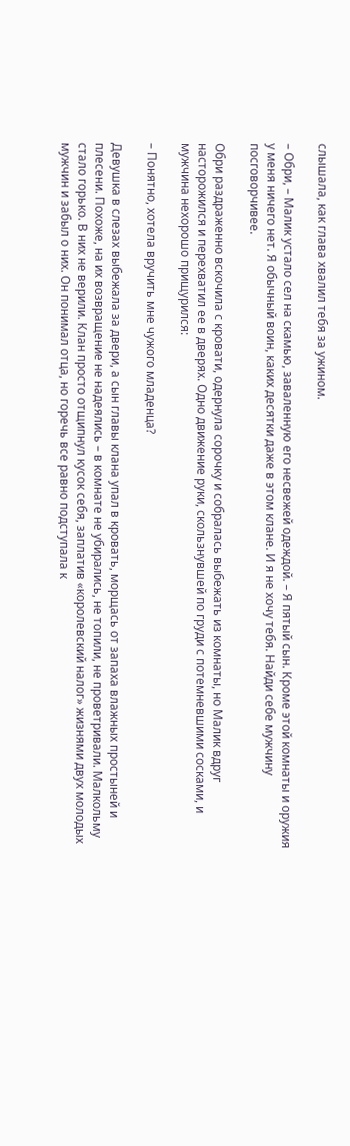слышала, как глава хвалил тебя за ужином.

– Обри, – Малик устало сел на скамью, заваленную его несвежей одеждой. – Я пятый сын. Кроме этой комнаты и оружия у меня ничего нет. Я обычный воин, каких десятки даже в этом клане. И я не хочу тебя. Найди себе мужчину посговорчивее.

Обри раздраженно вскочила с кровати, одернула сорочку и собралась выбежать из комнаты, но Малик вдруг насторожился и перехватил ее в дверях. Одно движение руки, скользнувшей по груди с потемневшими сосками, и мужчина нехорошо прищурился:

– Понятно, хотела вручить мне чужого младенца?

Девушка в слезах выбежала за двери, а сын главы клана упал в кровать, морщась от запаха влажных простыней и плесени. Похоже, на их возвращение не надеялись – в комнате не убирались, не топили, не проветривали. Малкольму стало горько. В них не верили. Клан просто отщипнул кусок себя, заплатив «королевский налог» жизнями двух молодых мужчин и забыл о них. Он понимал отца, но горечь все равно подступала к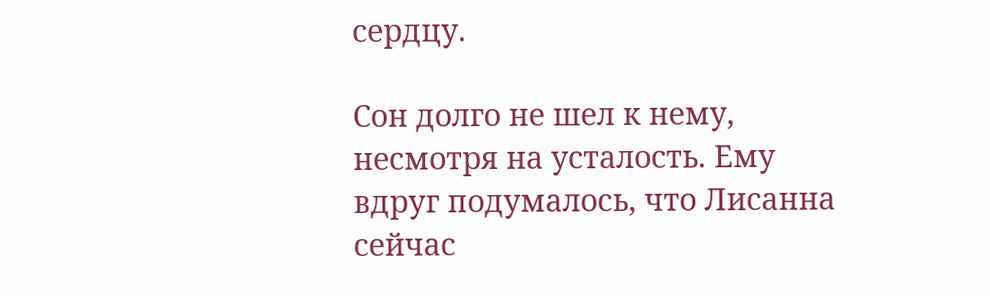сердцу.

Сон долго не шел к нему, несмотря на усталость. Ему вдруг подумалось, что Лисанна сейчас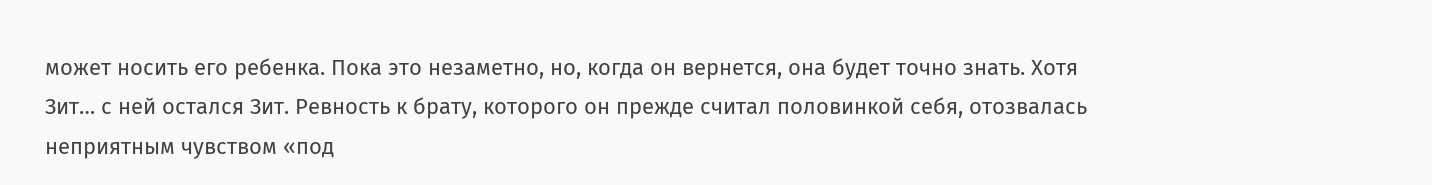может носить его ребенка. Пока это незаметно, но, когда он вернется, она будет точно знать. Хотя Зит… с ней остался Зит. Ревность к брату, которого он прежде считал половинкой себя, отозвалась неприятным чувством «под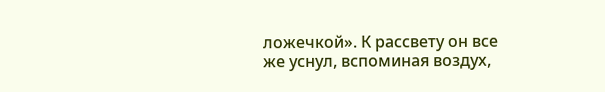ложечкой». К рассвету он все же уснул, вспоминая воздух,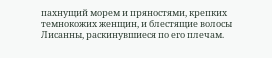пахнущий морем и пряностями, крепких темнокожих женщин, и блестящие волосы Лисанны, раскинувшиеся по его плечам.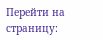Перейти на страницу: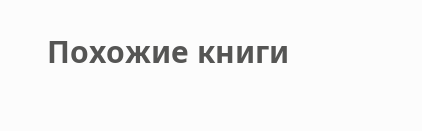Похожие книги